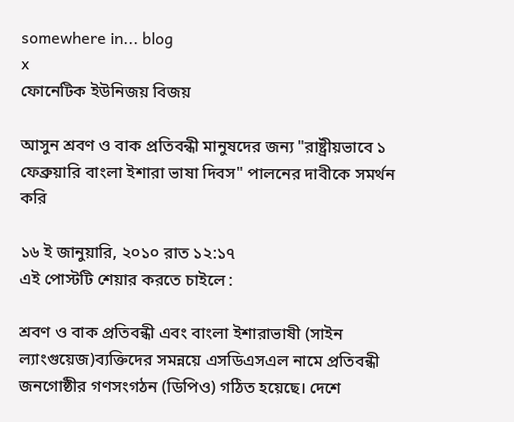somewhere in... blog
x
ফোনেটিক ইউনিজয় বিজয়

আসুন শ্রবণ ও বাক প্রতিবন্ধী মানুষদের জন্য "রাষ্ট্রীয়ভাবে ১ ফেব্রুয়ারি বাংলা ইশারা ভাষা দিবস" পালনের দাবীকে সমর্থন করি

১৬ ই জানুয়ারি, ২০১০ রাত ১২:১৭
এই পোস্টটি শেয়ার করতে চাইলে :

শ্রবণ ও বাক প্রতিবন্ধী এবং বাংলা ইশারাভাষী (সাইন ল্যাংগুয়েজ)ব্যক্তিদের সমন্নয়ে এসডিএসএল নামে প্রতিবন্ধী জনগোষ্ঠীর গণসংগঠন (ডিপিও) গঠিত হয়েছে। দেশে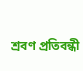শ্রবণ প্রতিবন্ধী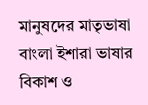মানুষদের মাতৃভাষা বাংলা ইশারা ভাষার বিকাশ ও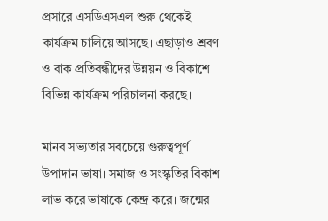প্রসারে এসডিএসএল শুরু থেকেই কার্যক্রম চালিয়ে আসছে। এছাড়াও শ্রবণ ও বাক প্রতিবন্ধীদের উন্নয়ন ও বিকাশে বিভিন্ন কার্যক্রম পরিচালনা করছে।

মানব সভ্যতার সবচেয়ে গুরুত্বপূর্ণ উপাদান ভাষা। সমাজ ও সংস্কৃতির বিকাশ লাভ করে ভাষাকে কেন্দ্র করে। জন্মের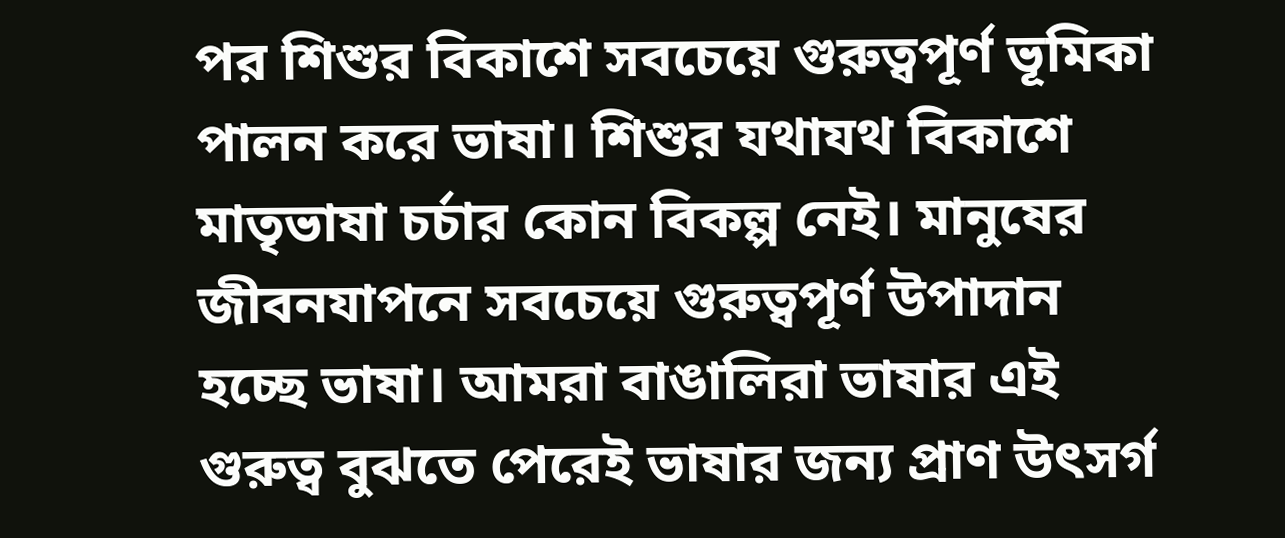পর শিশুর বিকাশে সবচেয়ে গুরুত্বপূর্ণ ভূমিকা পালন করে ভাষা। শিশুর যথাযথ বিকাশে মাতৃভাষা চর্চার কোন বিকল্প নেই। মানুষের জীবনযাপনে সবচেয়ে গুরুত্বপূর্ণ উপাদান হচ্ছে ভাষা। আমরা বাঙালিরা ভাষার এই গুরুত্ব বুঝতে পেরেই ভাষার জন্য প্রাণ উৎসর্গ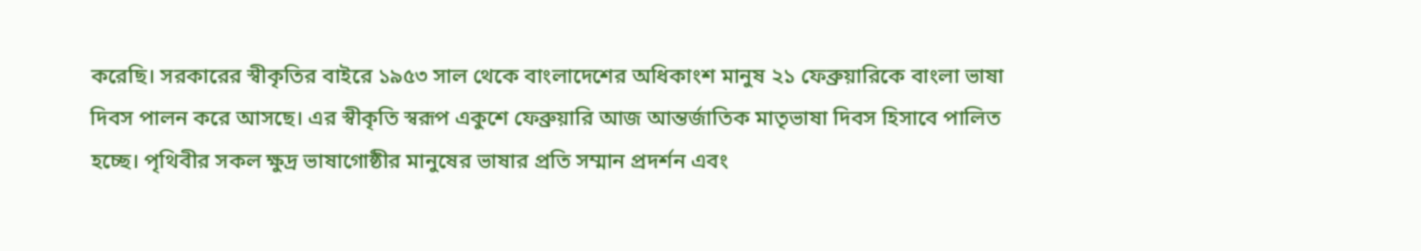করেছি। সরকারের স্বীকৃতির বাইরে ১৯৫৩ সাল থেকে বাংলাদেশের অধিকাংশ মানুষ ২১ ফেব্রুয়ারিকে বাংলা ভাষা দিবস পালন করে আসছে। এর স্বীকৃতি স্বরূপ একুশে ফেব্রুয়ারি আজ আন্তর্জাতিক মাতৃভাষা দিবস হিসাবে পালিত হচ্ছে। পৃথিবীর সকল ক্ষুদ্র ভাষাগোষ্ঠীর মানুষের ভাষার প্রতি সম্মান প্রদর্শন এবং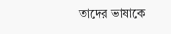তাদের ভাষাকে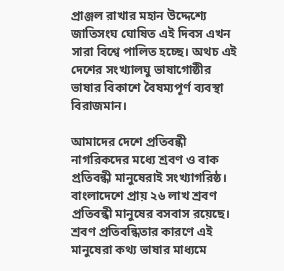প্রাঞ্জল রাখার মহান উদ্দেশ্যে জাতিসংঘ ঘোষিত এই দিবস এখন সারা বিশ্বে পালিত হচ্ছে। অথচ এই দেশের সংখ্যালঘু ভাষাগোষ্ঠীর ভাষার বিকাশে বৈষম্যপূর্ণ ব্যবস্থা বিরাজমান।

আমাদের দেশে প্রতিবন্ধী নাগরিকদের মধ্যে শ্রবণ ও বাক প্রতিবন্ধী মানুষেরাই সংখ্যাগরিষ্ঠ। বাংলাদেশে প্রায় ২৬ লাখ শ্রবণ প্রতিবন্ধী মানুষের বসবাস রয়েছে। শ্রবণ প্রতিবন্ধিতার কারণে এই মানুষেরা কথ্য ভাষার মাধ্যমে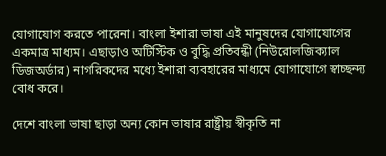যোগাযোগ করতে পারেনা। বাংলা ইশারা ভাষা এই মানুষদের যোগাযোগের একমাত্র মাধ্যম। এছাড়াও অটিস্টিক ও বুদ্ধি প্রতিবন্ধী (নিউরোলজিক্যাল ডিজঅর্ডার) নাগরিকদের মধ্যে ইশারা ব্যবহারের মাধ্যমে যোগাযোগে স্বাচ্ছন্দ্য বোধ করে।

দেশে বাংলা ভাষা ছাড়া অন্য কোন ভাষার রাষ্ট্রীয় স্বীকৃতি না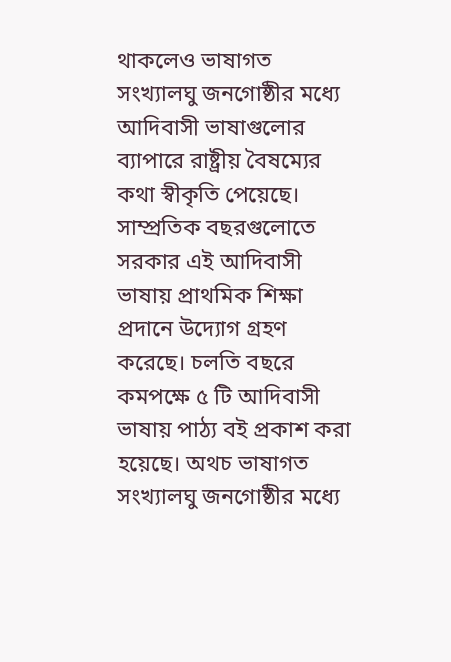থাকলেও ভাষাগত সংখ্যালঘু জনগোষ্ঠীর মধ্যে আদিবাসী ভাষাগুলোর ব্যাপারে রাষ্ট্রীয় বৈষম্যের কথা স্বীকৃতি পেয়েছে। সাম্প্রতিক বছরগুলোতে সরকার এই আদিবাসী ভাষায় প্রাথমিক শিক্ষা প্রদানে উদ্যোগ গ্রহণ করেছে। চলতি বছরে কমপক্ষে ৫ টি আদিবাসী ভাষায় পাঠ্য বই প্রকাশ করা হয়েছে। অথচ ভাষাগত সংখ্যালঘু জনগোষ্ঠীর মধ্যে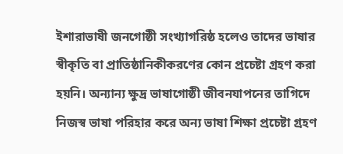ইশারাভাষী জনগোষ্ঠী সংখ্যাগরিষ্ঠ হলেও তাদের ভাষার স্বীকৃতি বা প্রাতিষ্ঠানিকীকরণের কোন প্রচেষ্টা গ্রহণ করা হয়নি। অন্যান্য ক্ষুদ্র ভাষাগোষ্ঠী জীবনযাপনের তাগিদে নিজস্ব ভাষা পরিহার করে অন্য ভাষা শিক্ষা প্রচেষ্টা গ্রহণ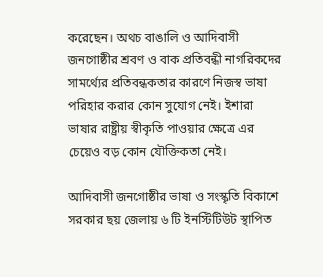করেছেন। অথচ বাঙালি ও আদিবাসী জনগোষ্ঠীর শ্রবণ ও বাক প্রতিবন্ধী নাগরিকদের সামর্থ্যের প্রতিবন্ধকতার কারণে নিজস্ব ভাষা পরিহার করার কোন সুযোগ নেই। ইশারা ভাষার রাষ্ট্রীয় স্বীকৃতি পাওয়ার ক্ষেত্রে এর চেয়েও বড় কোন যৌক্তিকতা নেই।

আদিবাসী জনগোষ্ঠীর ভাষা ও সংস্কৃতি বিকাশে সরকার ছয় জেলায় ৬ টি ইনস্টিটিউট স্থাপিত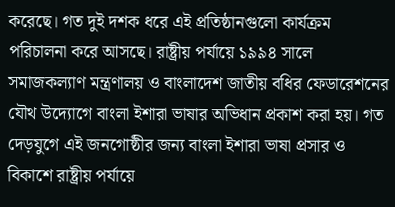করেছে। গত দুই দশক ধরে এই প্রতিষ্ঠানগুলো কার্যক্রম পরিচালনা করে আসছে। রাষ্ট্রীয় পর্যায়ে ১৯৯৪ সালে সমাজকল্যাণ মন্ত্রণালয় ও বাংলাদেশ জাতীয় বধির ফেডারেশনের যৌথ উদ্যোগে বাংলা ইশারা ভাষার অভিধান প্রকাশ করা হয়। গত দেড়যুগে এই জনগোষ্ঠীর জন্য বাংলা ইশারা ভাষা প্রসার ও বিকাশে রাষ্ট্রীয় পর্যায়ে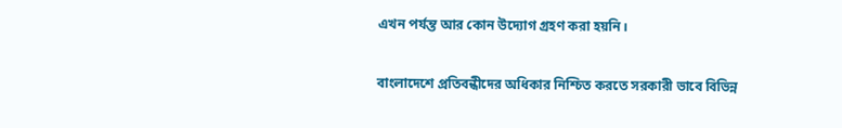এখন পর্যন্ত আর কোন উদ্যোগ গ্রহণ করা হয়নি।

বাংলাদেশে প্রতিবন্ধীদের অধিকার নিশ্চিত করতে সরকারী ভাবে বিভিন্ন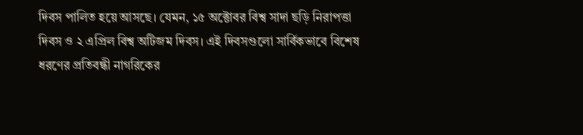দিবস পালিত হয়ে আসছে। যেমন, ১৫ অক্টোবর বিশ্ব সাদা ছড়ি নিরাপত্তা দিবস ও ২ এপ্রিল বিশ্ব অটিজম দিবস। এই দিবসগুলো সার্বিকভাবে বিশেষ ধরণের প্রতিবন্ধী নাগরিকের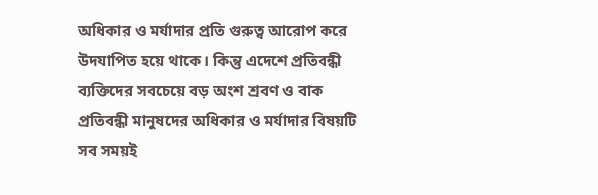অধিকার ও মর্যাদার প্রতি গুরুত্ব আরোপ করে উদযাপিত হয়ে থাকে। কিন্তু এদেশে প্রতিবন্ধী ব্যক্তিদের সবচেয়ে বড় অংশ শ্রবণ ও বাক প্রতিবন্ধী মানুষদের অধিকার ও মর্যাদার বিষয়টি সব সময়ই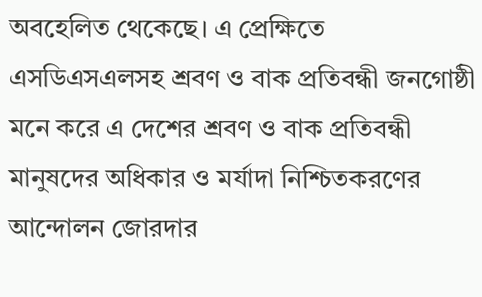অবহেলিত থেকেছে। এ প্রেক্ষিতে এসডিএসএলসহ শ্রবণ ও বাক প্রতিবন্ধী জনগোষ্ঠী মনে করে এ দেশের শ্রবণ ও বাক প্রতিবন্ধী মানুষদের অধিকার ও মর্যাদা নিশ্চিতকরণের আন্দোলন জোরদার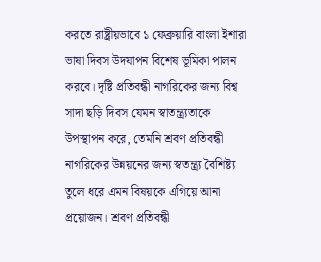করতে রাষ্ট্রীয়ভাবে ১ ফেব্রুয়ারি বাংলা ইশারা ভাষা দিবস উদযাপন বিশেষ ভূমিকা পালন করবে। দৃষ্টি প্রতিবন্ধী নাগরিকের জন্য বিশ্ব সাদা ছড়ি দিবস যেমন স্বাতন্ত্র্যতাকে উপস্থাপন করে, তেমনি শ্রবণ প্রতিবন্ধী নাগরিকের উন্নয়নের জন্য স্বতন্ত্র্য বৈশিষ্ট্য তুলে ধরে এমন বিষয়কে এগিয়ে আনা প্রয়োজন। শ্রবণ প্রতিবন্ধী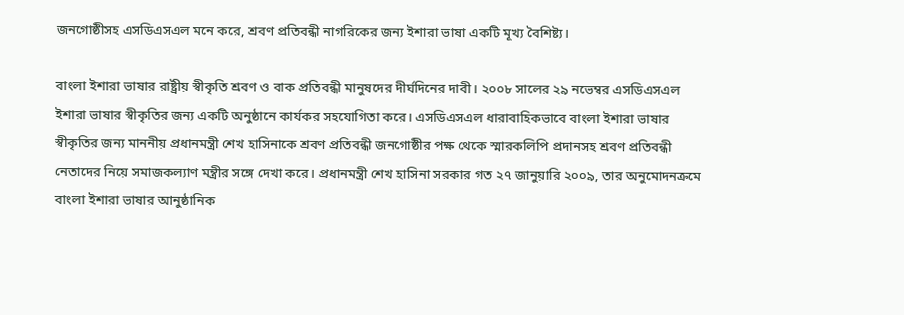জনগোষ্ঠীসহ এসডিএসএল মনে করে, শ্রবণ প্রতিবন্ধী নাগরিকের জন্য ইশারা ভাষা একটি মূখ্য বৈশিষ্ট্য।

বাংলা ইশারা ভাষার রাষ্ট্রীয় স্বীকৃতি শ্রবণ ও বাক প্রতিবন্ধী মানুষদের দীর্ঘদিনের দাবী। ২০০৮ সালের ২৯ নভেম্বর এসডিএসএল ইশারা ভাষার স্বীকৃতির জন্য একটি অনুষ্ঠানে কার্যকর সহযোগিতা করে। এসডিএসএল ধারাবাহিকভাবে বাংলা ইশারা ভাষার স্বীকৃতির জন্য মাননীয় প্রধানমন্ত্রী শেখ হাসিনাকে শ্রবণ প্রতিবন্ধী জনগোষ্ঠীর পক্ষ থেকে স্মারকলিপি প্রদানসহ শ্রবণ প্রতিবন্ধী নেতাদের নিয়ে সমাজকল্যাণ মন্ত্রীর সঙ্গে দেখা করে। প্রধানমন্ত্রী শেখ হাসিনা সরকার গত ২৭ জানুয়ারি ২০০৯, তার অনুমোদনক্রমে বাংলা ইশারা ভাষার আনুষ্ঠানিক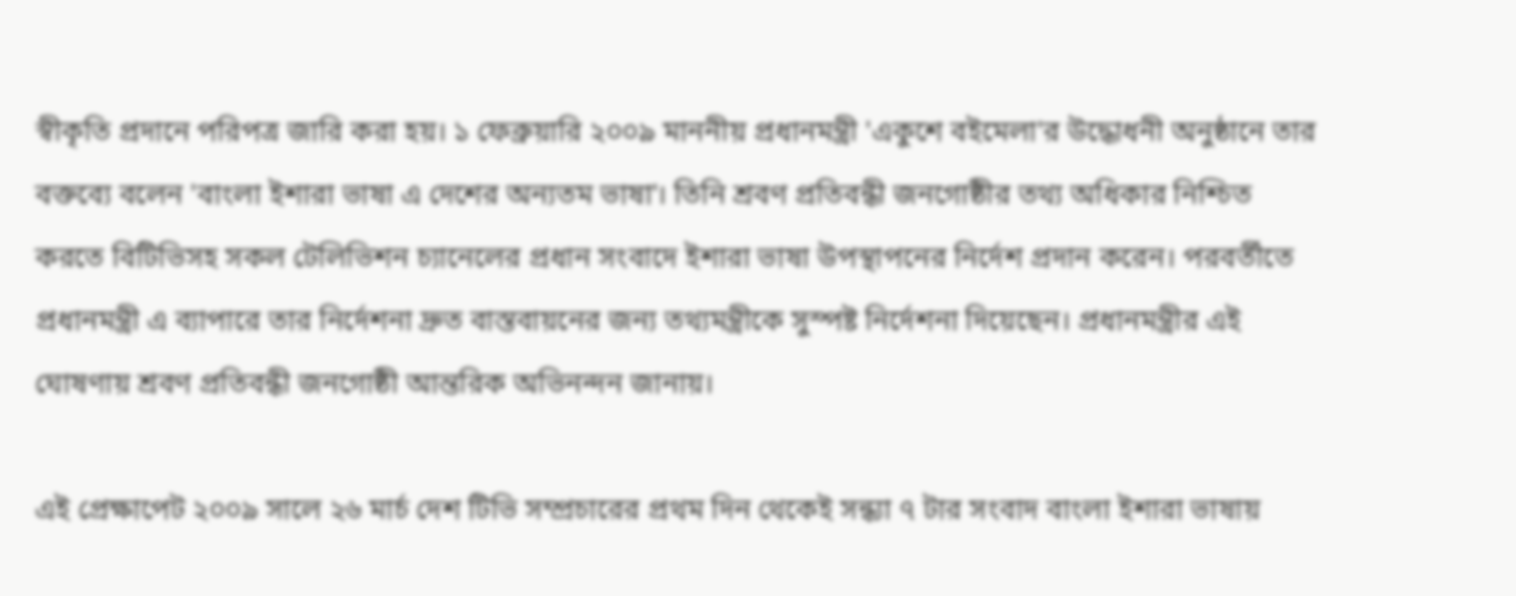স্বীকৃতি প্রদানে পরিপত্র জারি করা হয়। ১ ফেব্রুয়ারি ২০০৯ মাননীয় প্রধানমন্ত্রী 'একুশে বইমেলা'র উদ্ধোধনী অনুষ্ঠানে তার বক্তব্যে বলেন 'বাংলা ইশারা ভাষা এ দেশের অন্যতম ভাষা'। তিনি শ্রবণ প্রতিবন্ধী জনগোষ্ঠীর তথ্য অধিকার নিশ্চিত করতে বিটিভিসহ সকল টেলিভিশন চ্যানেলের প্রধান সংবাদে ইশারা ভাষা উপস্থাপনের নির্দেশ প্রদান করেন। পরবর্তীতে প্রধানমন্ত্রী এ ব্যাপারে তার নির্দেশনা দ্রুত বাস্তবায়নের জন্য তথ্যমন্ত্রীকে সুস্পষ্ট নির্দেশনা দিয়েছেন। প্রধানমন্ত্রীর এই ঘোষণায় শ্রবণ প্রতিবন্ধী জনগোষ্ঠী আন্তরিক অভিনন্দন জানায়।

এই প্রেক্ষাপেট ২০০৯ সালে ২৬ মার্চ দেশ টিভি সম্প্রচারের প্রথম দিন থেকেই সন্ধ্যা ৭ টার সংবাদ বাংলা ইশারা ভাষায়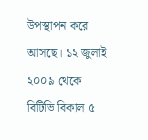উপস্থাপন করে আসছে। ১২ জুলাই ২০০৯ থেকে বিটিভি বিকাল ৫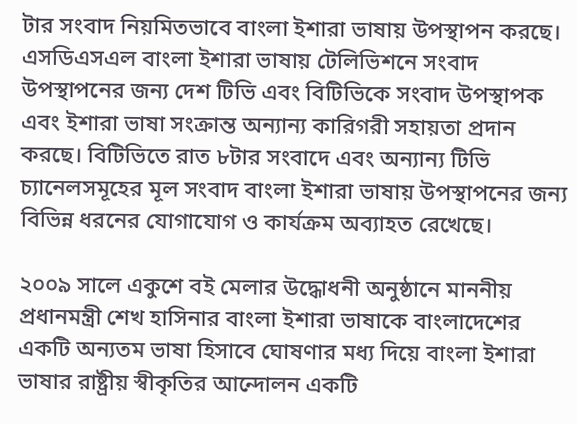টার সংবাদ নিয়মিতভাবে বাংলা ইশারা ভাষায় উপস্থাপন করছে। এসডিএসএল বাংলা ইশারা ভাষায় টেলিভিশনে সংবাদ উপস্থাপনের জন্য দেশ টিভি এবং বিটিভিকে সংবাদ উপস্থাপক এবং ইশারা ভাষা সংক্রান্ত অন্যান্য কারিগরী সহায়তা প্রদান করছে। বিটিভিতে রাত ৮টার সংবাদে এবং অন্যান্য টিভি চ্যানেলসমূহের মূল সংবাদ বাংলা ইশারা ভাষায় উপস্থাপনের জন্য বিভিন্ন ধরনের যোগাযোগ ও কার্যক্রম অব্যাহত রেখেছে।

২০০৯ সালে একুশে বই মেলার উদ্ধোধনী অনুষ্ঠানে মাননীয় প্রধানমন্ত্রী শেখ হাসিনার বাংলা ইশারা ভাষাকে বাংলাদেশের একটি অন্যতম ভাষা হিসাবে ঘোষণার মধ্য দিয়ে বাংলা ইশারা ভাষার রাষ্ট্রীয় স্বীকৃতির আন্দোলন একটি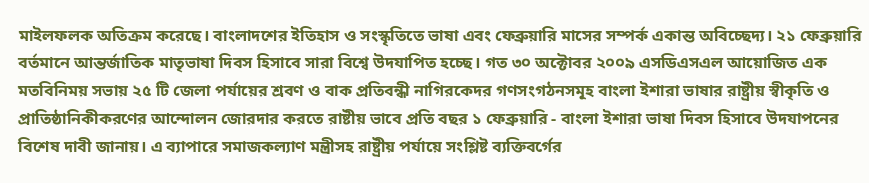মাইলফলক অতিক্রম করেছে। বাংলাদশের ইতিহাস ও সংস্কৃতিতে ভাষা এবং ফেব্রুয়ারি মাসের সম্পর্ক একান্ত অবিচ্ছেদ্য। ২১ ফেব্রুয়ারি বর্তমানে আন্তর্জাতিক মাতৃভাষা দিবস হিসাবে সারা বিশ্বে উদযাপিত হচ্ছে। গত ৩০ অক্টোবর ২০০৯ এসডিএসএল আয়োজিত এক মতবিনিময় সভায় ২৫ টি জেলা পর্যায়ের শ্রবণ ও বাক প্রতিবন্ধী নাগিরকেদর গণসংগঠনসমূহ বাংলা ইশারা ভাষার রাষ্ট্রীয় স্বীকৃতি ও প্রাতিষ্ঠানিকীকরণের আন্দোলন জোরদার করতে রাষ্টীয় ভাবে প্রতি বছর ১ ফেব্রুয়ারি - বাংলা ইশারা ভাষা দিবস হিসাবে উদযাপনের বিশেষ দাবী জানায়। এ ব্যাপারে সমাজকল্যাণ মন্ত্রীসহ রাষ্ট্রীয় পর্যায়ে সংশ্লিষ্ট ব্যক্তিবর্গের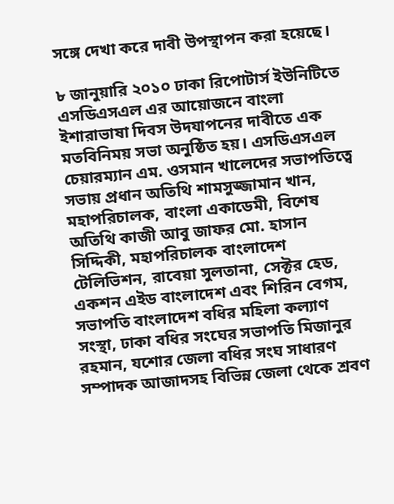সঙ্গে দেখা করে দাবী উপস্থাপন করা হয়েছে।

৮ জানুয়ারি ২০১০ ঢাকা রিপোটার্স ইউনিটিতে এসডিএসএল এর আয়োজনে বাংলা ইশারাভাষা দিবস উদযাপনের দাবীতে এক মতবিনিময় সভা অনুষ্ঠিত হয়। এসডিএসএল চেয়ারম্যান এম. ওসমান খালেদের সভাপতিত্বে সভায় প্রধান অতিথি শামসুজ্জামান খান, মহাপরিচালক, বাংলা একাডেমী, বিশেষ অতিথি কাজী আবু জাফর মো. হাসান সিদ্দিকী, মহাপরিচালক বাংলাদেশ টেলিভিশন, রাবেয়া সুলতানা, সেক্টর হেড, একশন এইড বাংলাদেশ এবং শিরিন বেগম, সভাপতি বাংলাদেশ বধির মহিলা কল্যাণ সংস্থা, ঢাকা বধির সংঘের সভাপতি মিজানুর রহমান, যশোর জেলা বধির সংঘ সাধারণ সম্পাদক আজাদসহ বিভিন্ন জেলা থেকে শ্রবণ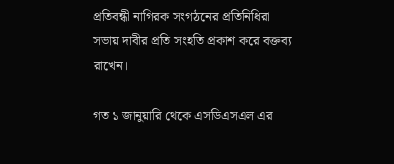প্রতিবন্ধী নাগিরক সংগঠনের প্রতিনিধিরা সভায় দাবীর প্রতি সংহতি প্রকাশ করে বক্তব্য রাখেন।

গত ১ জানুয়ারি থেকে এসডিএসএল এর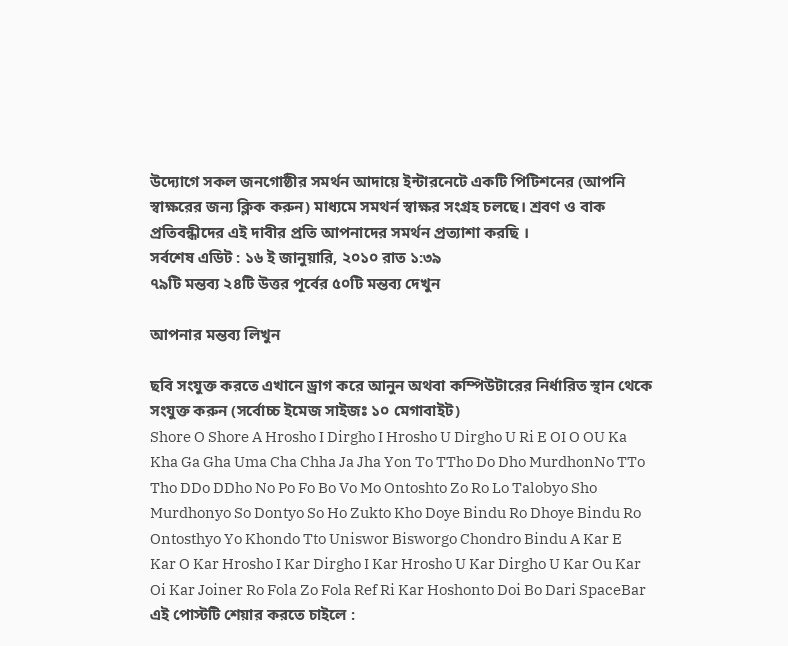উদ্যোগে সকল জনগোষ্ঠীর সমর্থন আদায়ে ইন্টারনেটে একটি পিটিশনের (আপনি স্বাক্ষরের জন্য ক্লিক করুন) মাধ্যমে সমথর্ন স্বাক্ষর সংগ্রহ চলছে। শ্রবণ ও বাক প্রতিবন্ধীদের এই দাবীর প্রতি আপনাদের সমর্থন প্রত্যাশা করছি ।
সর্বশেষ এডিট : ১৬ ই জানুয়ারি, ২০১০ রাত ১:৩৯
৭৯টি মন্তব্য ২৪টি উত্তর পূর্বের ৫০টি মন্তব্য দেখুন

আপনার মন্তব্য লিখুন

ছবি সংযুক্ত করতে এখানে ড্রাগ করে আনুন অথবা কম্পিউটারের নির্ধারিত স্থান থেকে সংযুক্ত করুন (সর্বোচ্চ ইমেজ সাইজঃ ১০ মেগাবাইট)
Shore O Shore A Hrosho I Dirgho I Hrosho U Dirgho U Ri E OI O OU Ka Kha Ga Gha Uma Cha Chha Ja Jha Yon To TTho Do Dho MurdhonNo TTo Tho DDo DDho No Po Fo Bo Vo Mo Ontoshto Zo Ro Lo Talobyo Sho Murdhonyo So Dontyo So Ho Zukto Kho Doye Bindu Ro Dhoye Bindu Ro Ontosthyo Yo Khondo Tto Uniswor Bisworgo Chondro Bindu A Kar E Kar O Kar Hrosho I Kar Dirgho I Kar Hrosho U Kar Dirgho U Kar Ou Kar Oi Kar Joiner Ro Fola Zo Fola Ref Ri Kar Hoshonto Doi Bo Dari SpaceBar
এই পোস্টটি শেয়ার করতে চাইলে :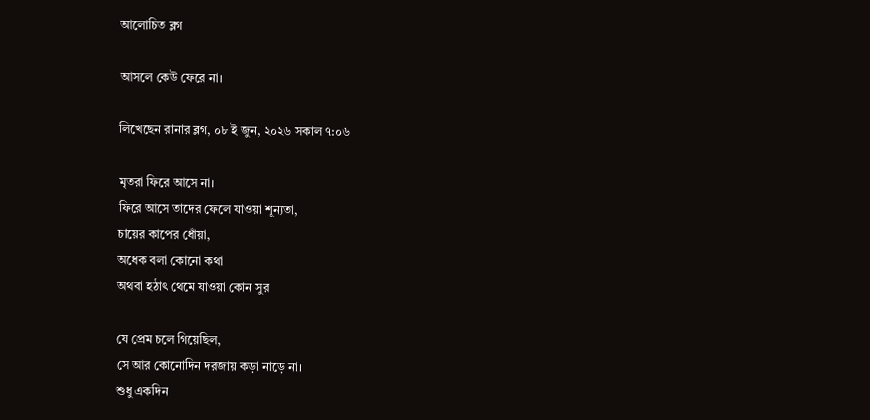আলোচিত ব্লগ

আসলে কেউ ফেরে না।

লিখেছেন রানার ব্লগ, ০৮ ই জুন, ২০২৬ সকাল ৭:০৬

মৃতরা ফিরে আসে না।
ফিরে আসে তাদের ফেলে যাওয়া শূন্যতা,
চায়ের কাপের ধোঁয়া,
অধেক বলা কোনো কথা
অথবা হঠাৎ থেমে যাওয়া কোন সুর

যে প্রেম চলে গিয়েছিল,
সে আর কোনোদিন দরজায় কড়া নাড়ে না।
শুধু একদিন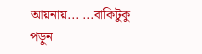আয়নায়... ...বাকিটুকু পড়ুন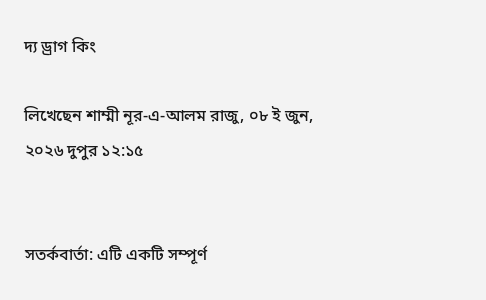দ্য ড্রাগ কিং

লিখেছেন শাম্মী নূর-এ-আলম রাজু, ০৮ ই জুন, ২০২৬ দুপুর ১২:১৫


সতর্কবার্তা: এটি একটি সম্পূর্ণ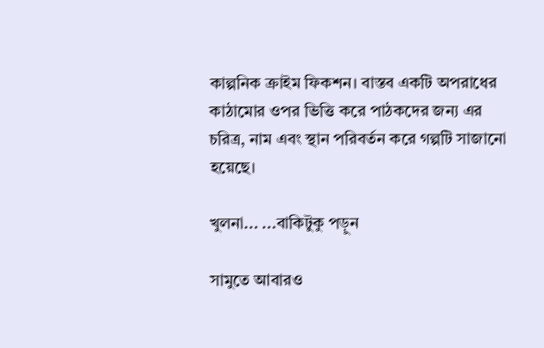কাল্পনিক ক্রাইম ফিকশন। বাস্তব একটি অপরাধের কাঠামোর ওপর ভিত্তি করে পাঠকদের জন্য এর চরিত্র, নাম এবং স্থান পরিবর্তন করে গল্পটি সাজানো হয়েছে।

খুলনা... ...বাকিটুকু পড়ুন

সামুতে আবারও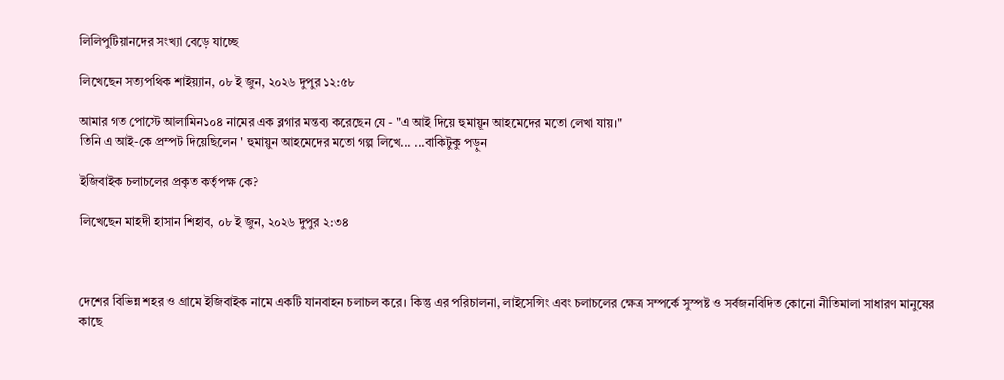লিলিপুটিয়ানদের সংখ্যা বেড়ে যাচ্ছে

লিখেছেন সত্যপথিক শাইয়্যান, ০৮ ই জুন, ২০২৬ দুপুর ১২:৫৮

আমার গত পোস্টে আলামিন১০৪ নামের এক ব্লগার মন্তব্য করেছেন যে - "এ আই দিয়ে হুমায়ূন আহমেদের মতো লেখা যায়।"
তিনি এ আই-কে প্রম্পট দিয়েছিলেন ' হুমায়ুন আহমেদের মতো গল্প লিখে... ...বাকিটুকু পড়ুন

ইজিবাইক চলাচলের প্রকৃত কর্তৃপক্ষ কে?

লিখেছেন মাহদী হাসান শিহাব, ০৮ ই জুন, ২০২৬ দুপুর ২:৩৪



দেশের বিভিন্ন শহর ও গ্রামে ইজিবাইক নামে একটি যানবাহন চলাচল করে। কিন্তু এর পরিচালনা, লাইসেন্সিং এবং চলাচলের ক্ষেত্র সম্পর্কে সুস্পষ্ট ও সর্বজনবিদিত কোনো নীতিমালা সাধারণ মানুষের কাছে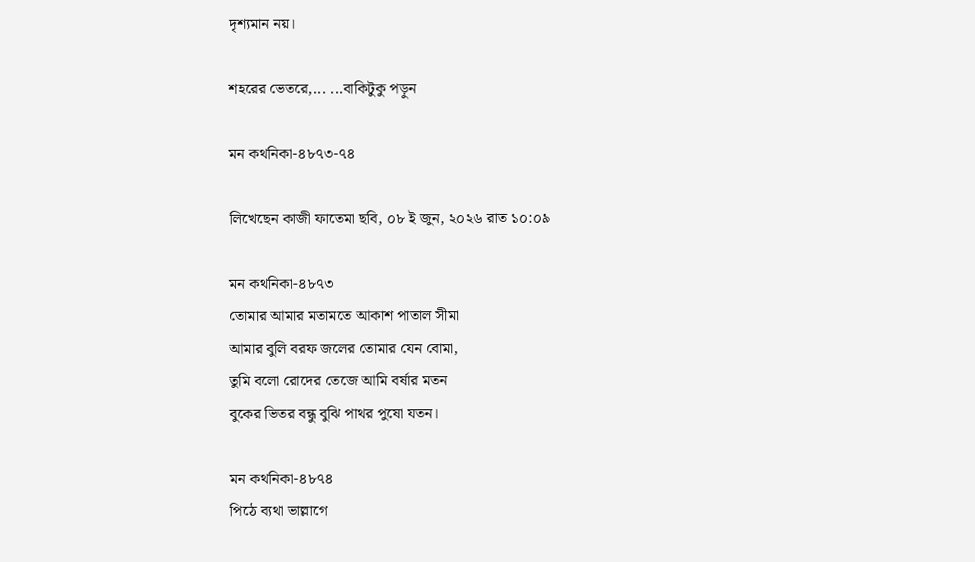দৃশ্যমান নয়।

শহরের ভেতরে,... ...বাকিটুকু পড়ুন

মন কথনিকা-৪৮৭৩-৭৪

লিখেছেন কাজী ফাতেমা ছবি, ০৮ ই জুন, ২০২৬ রাত ১০:০৯

মন কথনিকা-৪৮৭৩
তোমার আমার মতামতে আকাশ পাতাল সীমা
আমার বুলি বরফ জলের তোমার যেন বোমা,
তুমি বলো রোদের তেজে আমি বর্ষার মতন
বুকের ভিতর বন্ধু বুঝি পাথর পুষো যতন।

মন কথনিকা-৪৮৭৪
পিঠে ব্যথা ভাল্লাগে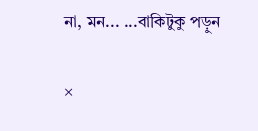না, মন... ...বাকিটুকু পড়ুন

×